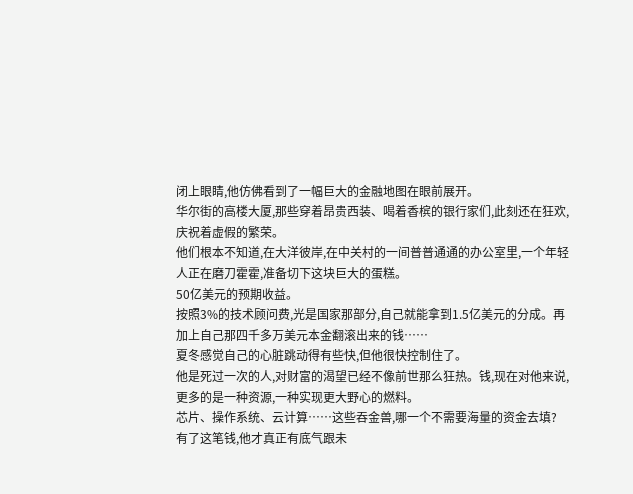闭上眼睛,他仿佛看到了一幅巨大的金融地图在眼前展开。
华尔街的高楼大厦,那些穿着昂贵西装、喝着香槟的银行家们,此刻还在狂欢,庆祝着虚假的繁荣。
他们根本不知道,在大洋彼岸,在中关村的一间普普通通的办公室里,一个年轻人正在磨刀霍霍,准备切下这块巨大的蛋糕。
50亿美元的预期收益。
按照3%的技术顾问费,光是国家那部分,自己就能拿到1.5亿美元的分成。再加上自己那四千多万美元本金翻滚出来的钱……
夏冬感觉自己的心脏跳动得有些快,但他很快控制住了。
他是死过一次的人,对财富的渴望已经不像前世那么狂热。钱,现在对他来说,更多的是一种资源,一种实现更大野心的燃料。
芯片、操作系统、云计算……这些吞金兽,哪一个不需要海量的资金去填?
有了这笔钱,他才真正有底气跟未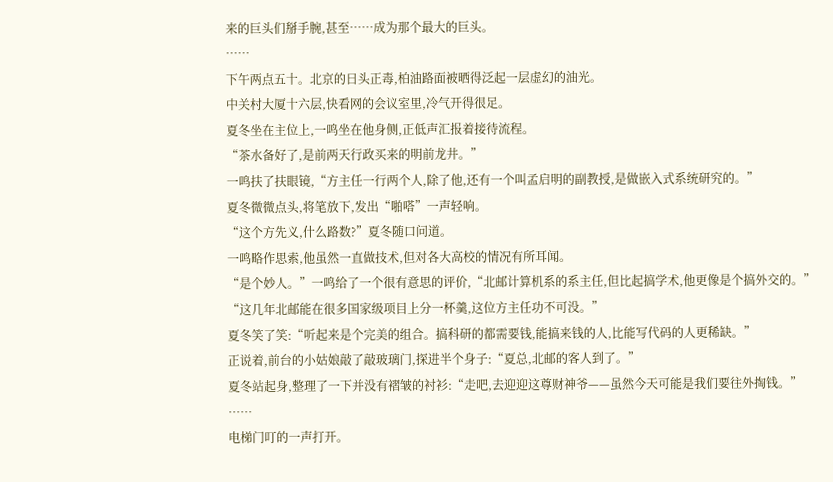来的巨头们掰手腕,甚至……成为那个最大的巨头。
……
下午两点五十。北京的日头正毒,柏油路面被晒得泛起一层虚幻的油光。
中关村大厦十六层,快看网的会议室里,冷气开得很足。
夏冬坐在主位上,一鸣坐在他身侧,正低声汇报着接待流程。
“茶水备好了,是前两天行政买来的明前龙井。”
一鸣扶了扶眼镜,“方主任一行两个人,除了他,还有一个叫孟启明的副教授,是做嵌入式系统研究的。”
夏冬微微点头,将笔放下,发出“啪嗒”一声轻响。
“这个方先义,什么路数?”夏冬随口问道。
一鸣略作思索,他虽然一直做技术,但对各大高校的情况有所耳闻。
“是个妙人。”一鸣给了一个很有意思的评价,“北邮计算机系的系主任,但比起搞学术,他更像是个搞外交的。”
“这几年北邮能在很多国家级项目上分一杯羹,这位方主任功不可没。”
夏冬笑了笑:“听起来是个完美的组合。搞科研的都需要钱,能搞来钱的人,比能写代码的人更稀缺。”
正说着,前台的小姑娘敲了敲玻璃门,探进半个身子:“夏总,北邮的客人到了。”
夏冬站起身,整理了一下并没有褶皱的衬衫:“走吧,去迎迎这尊财神爷——虽然今天可能是我们要往外掏钱。”
……
电梯门叮的一声打开。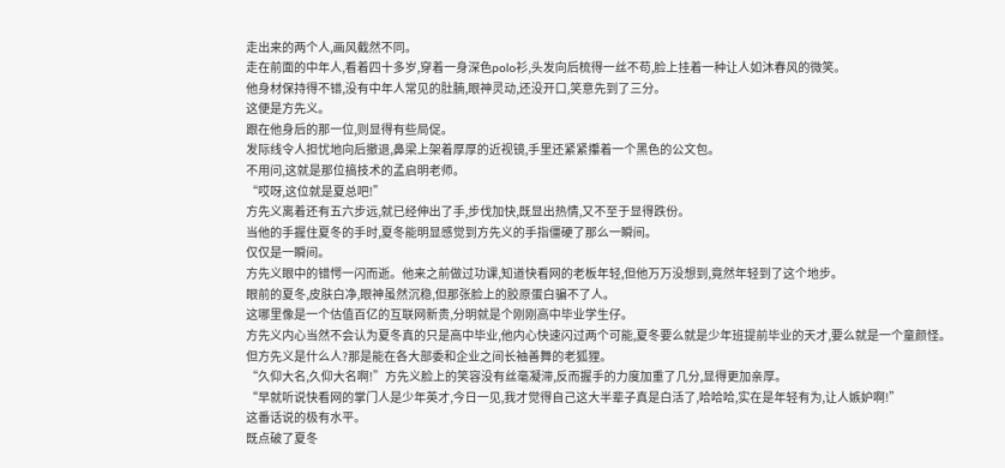走出来的两个人,画风截然不同。
走在前面的中年人,看着四十多岁,穿着一身深色polo衫,头发向后梳得一丝不苟,脸上挂着一种让人如沐春风的微笑。
他身材保持得不错,没有中年人常见的肚腩,眼神灵动,还没开口,笑意先到了三分。
这便是方先义。
跟在他身后的那一位,则显得有些局促。
发际线令人担忧地向后撤退,鼻梁上架着厚厚的近视镜,手里还紧紧攥着一个黑色的公文包。
不用问,这就是那位搞技术的孟启明老师。
“哎呀,这位就是夏总吧!”
方先义离着还有五六步远,就已经伸出了手,步伐加快,既显出热情,又不至于显得跌份。
当他的手握住夏冬的手时,夏冬能明显感觉到方先义的手指僵硬了那么一瞬间。
仅仅是一瞬间。
方先义眼中的错愕一闪而逝。他来之前做过功课,知道快看网的老板年轻,但他万万没想到,竟然年轻到了这个地步。
眼前的夏冬,皮肤白净,眼神虽然沉稳,但那张脸上的胶原蛋白骗不了人。
这哪里像是一个估值百亿的互联网新贵,分明就是个刚刚高中毕业学生仔。
方先义内心当然不会认为夏冬真的只是高中毕业,他内心快速闪过两个可能,夏冬要么就是少年班提前毕业的天才,要么就是一个童颜怪。
但方先义是什么人?那是能在各大部委和企业之间长袖善舞的老狐狸。
“久仰大名,久仰大名啊!”方先义脸上的笑容没有丝毫凝滞,反而握手的力度加重了几分,显得更加亲厚。
“早就听说快看网的掌门人是少年英才,今日一见,我才觉得自己这大半辈子真是白活了,哈哈哈,实在是年轻有为,让人嫉妒啊!”
这番话说的极有水平。
既点破了夏冬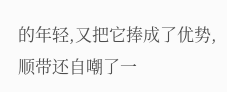的年轻,又把它捧成了优势,顺带还自嘲了一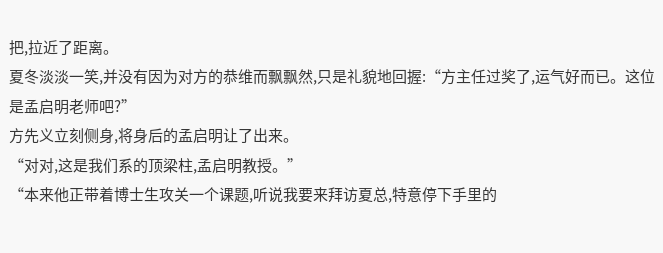把,拉近了距离。
夏冬淡淡一笑,并没有因为对方的恭维而飘飘然,只是礼貌地回握:“方主任过奖了,运气好而已。这位是孟启明老师吧?”
方先义立刻侧身,将身后的孟启明让了出来。
“对对,这是我们系的顶梁柱,孟启明教授。”
“本来他正带着博士生攻关一个课题,听说我要来拜访夏总,特意停下手里的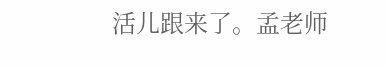活儿跟来了。孟老师